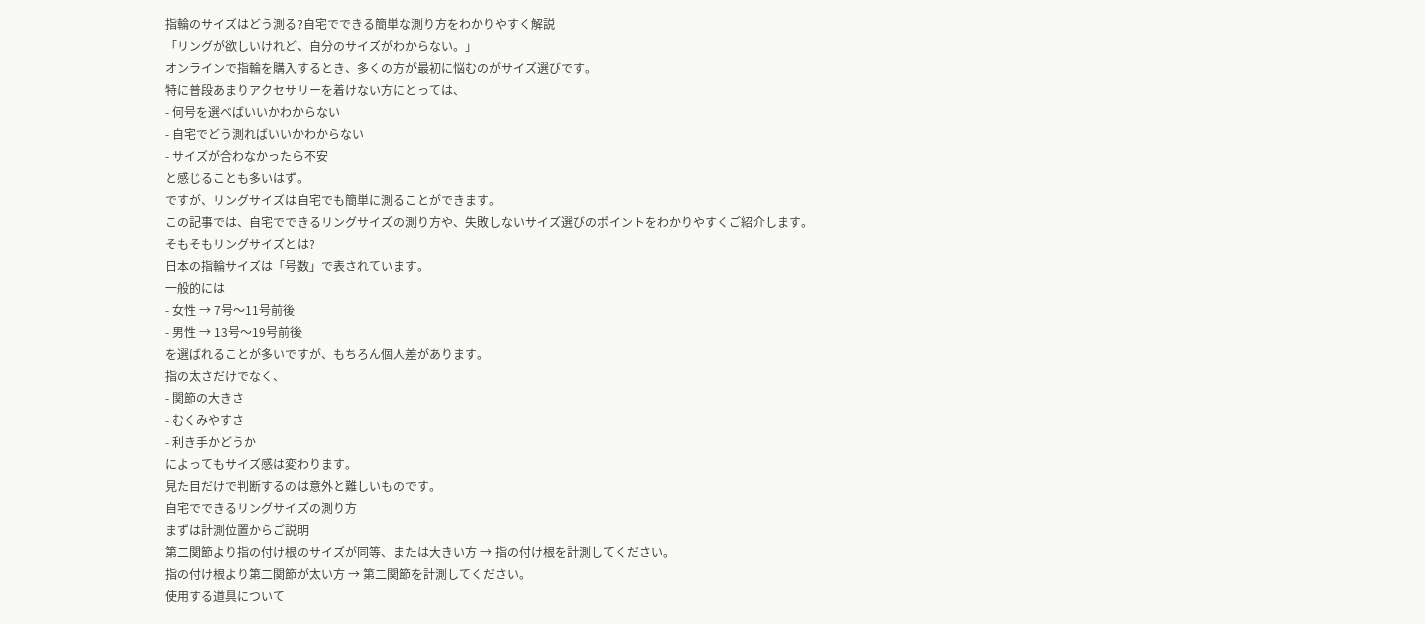指輪のサイズはどう測る?自宅でできる簡単な測り方をわかりやすく解説
「リングが欲しいけれど、自分のサイズがわからない。」
オンラインで指輪を購入するとき、多くの方が最初に悩むのがサイズ選びです。
特に普段あまりアクセサリーを着けない方にとっては、
- 何号を選べばいいかわからない
- 自宅でどう測ればいいかわからない
- サイズが合わなかったら不安
と感じることも多いはず。
ですが、リングサイズは自宅でも簡単に測ることができます。
この記事では、自宅でできるリングサイズの測り方や、失敗しないサイズ選びのポイントをわかりやすくご紹介します。
そもそもリングサイズとは?
日本の指輪サイズは「号数」で表されています。
一般的には
- 女性 → 7号〜11号前後
- 男性 → 13号〜19号前後
を選ばれることが多いですが、もちろん個人差があります。
指の太さだけでなく、
- 関節の大きさ
- むくみやすさ
- 利き手かどうか
によってもサイズ感は変わります。
見た目だけで判断するのは意外と難しいものです。
自宅でできるリングサイズの測り方
まずは計測位置からご説明
第二関節より指の付け根のサイズが同等、または大きい方 → 指の付け根を計測してください。
指の付け根より第二関節が太い方 → 第二関節を計測してください。
使用する道具について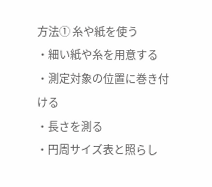方法① 糸や紙を使う
・細い紙や糸を用意する
・測定対象の位置に巻き付ける
・長さを測る
・円周サイズ表と照らし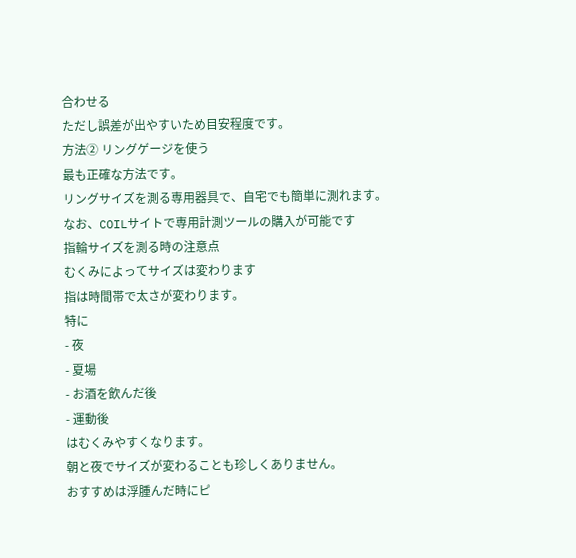合わせる
ただし誤差が出やすいため目安程度です。
方法② リングゲージを使う
最も正確な方法です。
リングサイズを測る専用器具で、自宅でも簡単に測れます。
なお、COILサイトで専用計測ツールの購入が可能です
指輪サイズを測る時の注意点
むくみによってサイズは変わります
指は時間帯で太さが変わります。
特に
- 夜
- 夏場
- お酒を飲んだ後
- 運動後
はむくみやすくなります。
朝と夜でサイズが変わることも珍しくありません。
おすすめは浮腫んだ時にピ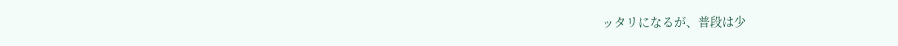ッタリになるが、普段は少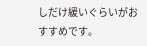しだけ緩いぐらいがおすすめです。